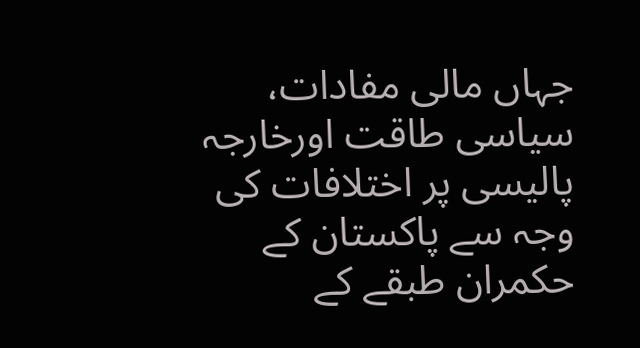جہاں مالی مفادات، سیاسی طاقت اورخارجہ پالیسی پر اختلافات کی وجہ سے پاکستان کے حکمران طبقے کے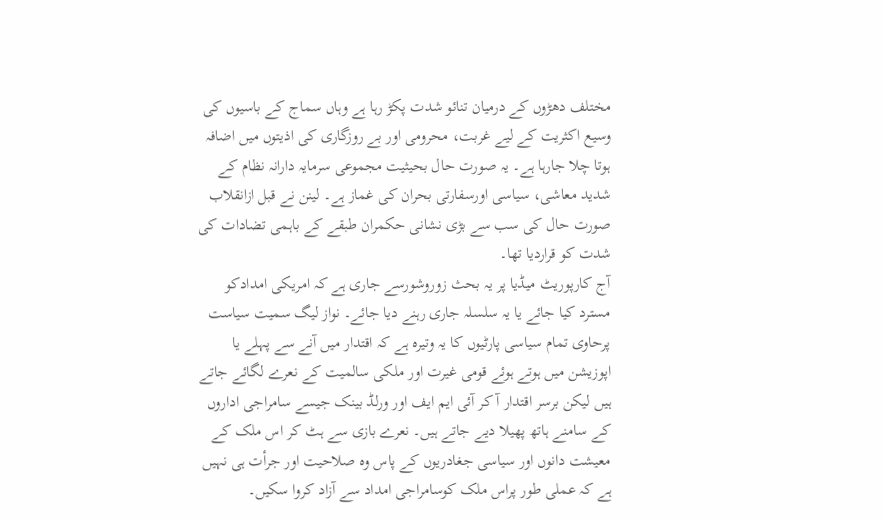مختلف دھڑوں کے درمیان تنائو شدت پکڑ رہا ہے وہاں سماج کے باسیوں کی وسیع اکثریت کے لیے غربت، محرومی اور بے روزگاری کی اذیتوں میں اضافہ ہوتا چلا جارہا ہے۔ یہ صورت حال بحیثیت مجموعی سرمایہ دارانہ نظام کے شدید معاشی، سیاسی اورسفارتی بحران کی غماز ہے۔ لینن نے قبل ازانقلاب صورت حال کی سب سے بڑی نشانی حکمران طبقے کے باہمی تضادات کی شدت کو قراردیا تھا۔
آج کارپوریٹ میڈیا پر یہ بحث زوروشورسے جاری ہے کہ امریکی امدادکو مسترد کیا جائے یا یہ سلسلہ جاری رہنے دیا جائے۔ نواز لیگ سمیت سیاست پرحاوی تمام سیاسی پارٹیوں کا یہ وتیرہ ہے کہ اقتدار میں آنے سے پہلے یا اپوزیشن میں ہوتے ہوئے قومی غیرت اور ملکی سالمیت کے نعرے لگائے جاتے ہیں لیکن برسر اقتدار آ کر آئی ایم ایف اور ورلڈ بینک جیسے سامراجی اداروں کے سامنے ہاتھ پھیلا دیے جاتے ہیں۔ نعرے بازی سے ہٹ کر اس ملک کے معیشت دانوں اور سیاسی جغادریوں کے پاس وہ صلاحیت اور جرأت ہی نہیں ہے کہ عملی طور پراس ملک کوسامراجی امداد سے آزاد کروا سکیں۔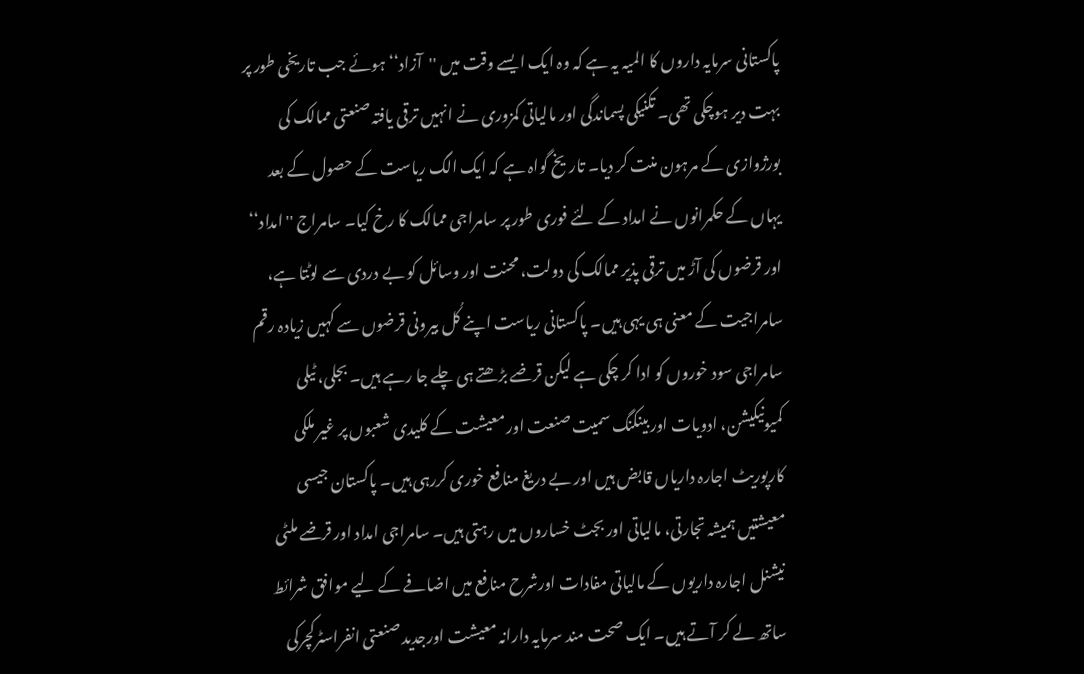پاکستانی سرمایہ داروں کا المیہ یہ ہے کہ وہ ایک ایسے وقت میں ''آزاد‘‘ ہوئے جب تاریخی طور پر بہت دیر ہوچکی تھی۔ تکنیکی پسماندگی اور مالیاتی کمزوری نے انہیں ترقی یافتہ صنعتی ممالک کی بورژوازی کے مرہون منت کر دیا۔ تاریخ گواہ ہے کہ ایک الگ ریاست کے حصول کے بعد یہاں کے حکمرانوں نے امداد کے لئے فوری طور پر سامراجی ممالک کا رخ کیا۔ سامراج ''امداد‘‘ اور قرضوں کی آڑ میں ترقی پذیر ممالک کی دولت، محنت اور وسائل کو بے دردی سے لوٹتا ہے، سامراجیت کے معنی ہی یہی ہیں۔ پاکستانی ریاست اپنے کُل بیرونی قرضوں سے کہیں زیادہ رقم سامراجی سود خوروں کو ادا کر چکی ہے لیکن قرضے بڑھتے ہی چلے جا رہے ہیں۔ بجلی، ٹیلی کمیونیکیشن، ادویات اور بینکنگ سمیت صنعت اور معیشت کے کلیدی شعبوں پر غیر ملکی کارپوریٹ اجارہ داریاں قابض ہیں اور بے دریغ منافع خوری کررہی ہیں۔ پاکستان جیسی معیشتیں ہمیشہ تجارتی، مالیاتی اور بجٹ خساروں میں رہتی ہیں۔ سامراجی امداد اور قرضے ملٹی نیشنل اجارہ داریوں کے مالیاتی مفادات اورشرح منافع میں اضافے کے لیے موافق شرائط ساتھ لے کر آتے ہیں۔ ایک صحت مند سرمایہ دارانہ معیشت اورجدید صنعتی انفراسٹرکچرکی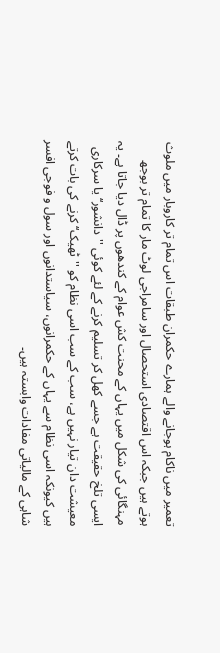تعمیر میں ناکام ہوجانے والے ہمارے حکمران طبقات اس تمام تر کاروبار میں ملوث ہوتے ہیں جبکہ اس اقتصادی استحصال اور سامراجی لوٹ مار کا تمام تر بوجھ مہنگائی کی شکل میں یہاں کے محنت کش عوام کے کندھوں پر ڈال دیا جاتا ہے۔ یہ ایسی تلخ حقیقت ہے جسے کھل کر تسلیم کرنے کے لئے کوئی ''دانشور‘‘ یا سرکاری معیشت دان تیار نہیں ہے، سب کے سب اسی نظام کو ''ٹھیک‘‘ کرنے کی بات کرتے ہیں کیونکہ اسی نظام سے یہاں کے حکمرانوں، سیاستدانوں اور سول و فوجی افسر شاہی کے مالیاتی مفادات وابستہ ہیں۔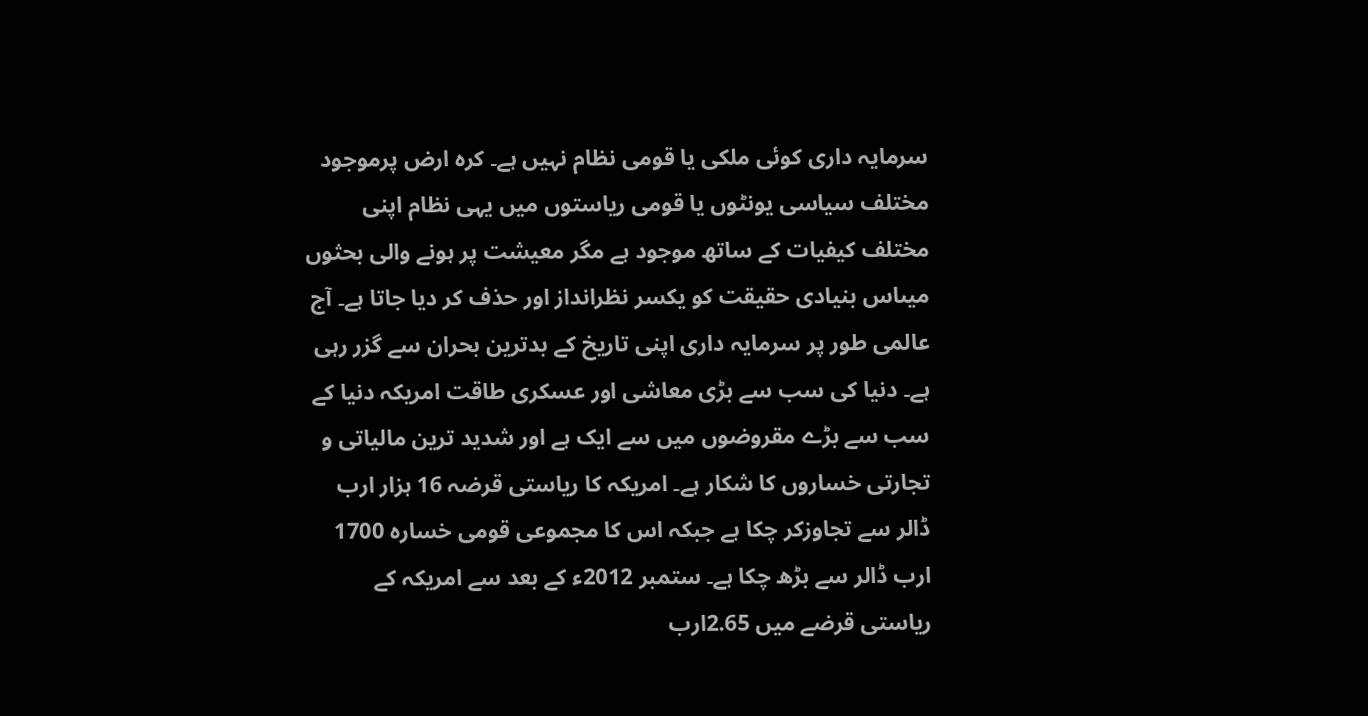سرمایہ داری کوئی ملکی یا قومی نظام نہیں ہے۔ کرہ ارض پرموجود مختلف سیاسی یونٹوں یا قومی ریاستوں میں یہی نظام اپنی مختلف کیفیات کے ساتھ موجود ہے مگر معیشت پر ہونے والی بحثوں میںاس بنیادی حقیقت کو یکسر نظرانداز اور حذف کر دیا جاتا ہے۔ آج عالمی طور پر سرمایہ داری اپنی تاریخ کے بدترین بحران سے گزر رہی ہے۔ دنیا کی سب سے بڑی معاشی اور عسکری طاقت امریکہ دنیا کے سب سے بڑے مقروضوں میں سے ایک ہے اور شدید ترین مالیاتی و تجارتی خساروں کا شکار ہے۔ امریکہ کا ریاستی قرضہ 16 ہزار ارب ڈالر سے تجاوزکر چکا ہے جبکہ اس کا مجموعی قومی خسارہ 1700 ارب ڈالر سے بڑھ چکا ہے۔ ستمبر 2012ء کے بعد سے امریکہ کے ریاستی قرضے میں 2.65ارب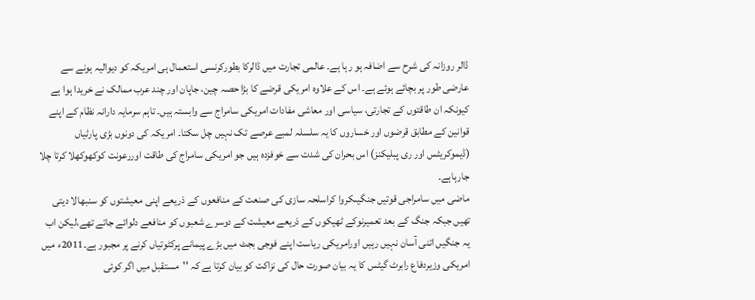ڈالر روزانہ کی شرح سے اضافہ ہو رہا ہے۔ عالمی تجارت میں ڈالرکا بطورکرنسی استعمال ہی امریکہ کو دیوالیہ ہونے سے عارضی طور پر بچائے ہوئے ہے۔ اس کے علاوہ امریکی قرضے کا بڑا حصہ چین، جاپان اور چند عرب ممالک نے خریدا ہوا ہے کیونکہ ان طاقتوں کے تجارتی، سیاسی اور معاشی مفادات امریکی سامراج سے وابستہ ہیں۔ تاہم سرمایہ دارانہ نظام کے اپنے قوانین کے مطابق قرضوں اور خساروں کا یہ سلسلہ لمبے عرصے تک نہیں چل سکتا۔ امریکہ کی دونوں بڑی پارٹیاں (ڈیموکریٹس اور ری پبلیکنز) اس بحران کی شدت سے خوفزدہ ہیں جو امریکی سامراج کی طاقت اوررعونت کوکھوکھلا کرتا چلا جارہاہے۔
ماضی میں سامراجی قوتیں جنگیںکروا کراسلحہ سازی کی صنعت کے منافعوں کے ذریعے اپنی معیشتوں کو سنبھالا دیتی تھیں جبکہ جنگ کے بعد تعمیرنوکے ٹھیکوں کے ذریعے معیشت کے دوسرے شعبوں کو منافعے دلوائے جاتے تھے،لیکن اب یہ جنگیں اتنی آسان نہیں رہیں اورامریکی ریاست اپنے فوجی بجٹ میں بڑے پیمانے پرکٹوتیاں کرنے پر مجبور ہے۔2011ء میں امریکی وزیردفاع رابرٹ گیٹس کا یہ بیان صورت حال کی نزاکت کو بیان کرتا ہے کہ ''مستقبل میں اگر کوئی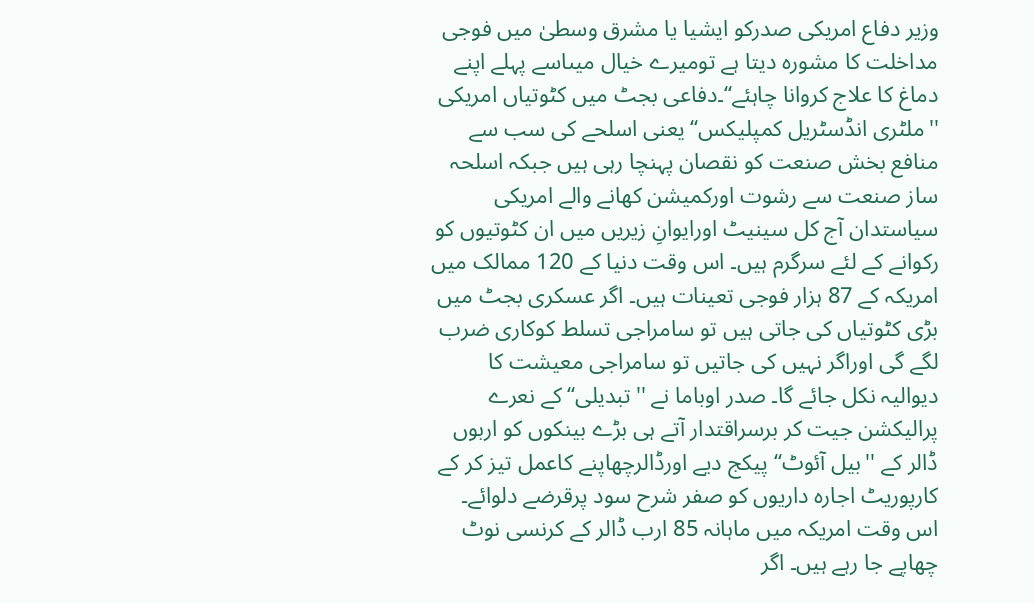وزیر دفاع امریکی صدرکو ایشیا یا مشرق وسطیٰ میں فوجی مداخلت کا مشورہ دیتا ہے تومیرے خیال میںاسے پہلے اپنے دماغ کا علاج کروانا چاہئے‘‘۔دفاعی بجٹ میں کٹوتیاں امریکی ''ملٹری انڈسٹریل کمپلیکس‘‘ یعنی اسلحے کی سب سے منافع بخش صنعت کو نقصان پہنچا رہی ہیں جبکہ اسلحہ ساز صنعت سے رشوت اورکمیشن کھانے والے امریکی سیاستدان آج کل سینیٹ اورایوانِ زیریں میں ان کٹوتیوں کو رکوانے کے لئے سرگرم ہیں۔ اس وقت دنیا کے 120 ممالک میں امریکہ کے 87 ہزار فوجی تعینات ہیں۔ اگر عسکری بجٹ میں بڑی کٹوتیاں کی جاتی ہیں تو سامراجی تسلط کوکاری ضرب لگے گی اوراگر نہیں کی جاتیں تو سامراجی معیشت کا دیوالیہ نکل جائے گا۔ صدر اوباما نے ''تبدیلی‘‘ کے نعرے پرالیکشن جیت کر برسراقتدار آتے ہی بڑے بینکوں کو اربوں ڈالر کے ''بیل آئوٹ‘‘پیکج دیے اورڈالرچھاپنے کاعمل تیز کر کے کارپوریٹ اجارہ داریوں کو صفر شرح سود پرقرضے دلوائے۔ اس وقت امریکہ میں ماہانہ 85 ارب ڈالر کے کرنسی نوٹ چھاپے جا رہے ہیں۔ اگر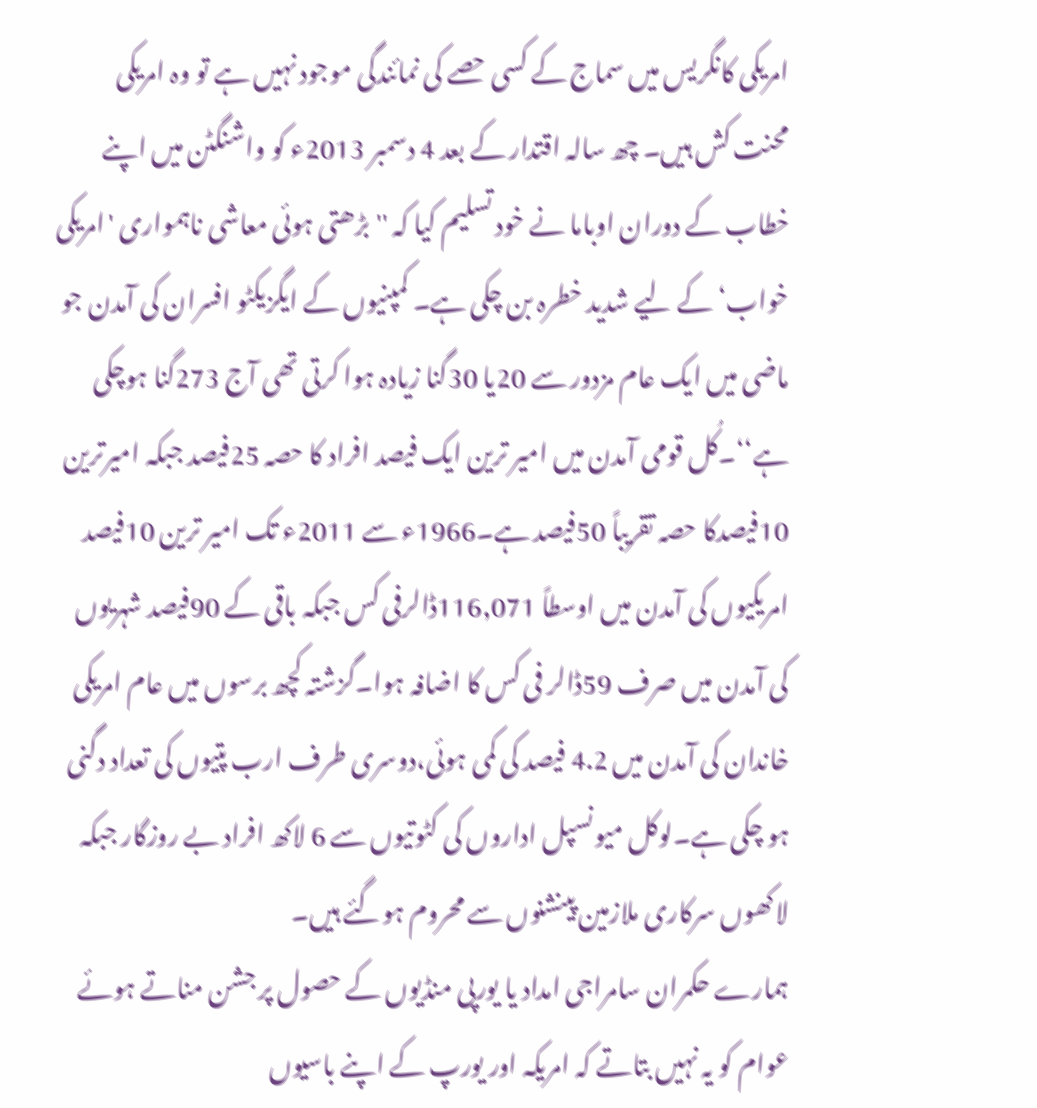امریکی کانگریس میں سماج کے کسی حصے کی نمائندگی موجود نہیں ہے تو وہ امریکی محنت کش ہیں۔ چھ سالہ اقتدار کے بعد 4 دسمبر 2013ء کو واشنگٹن میں اپنے خطاب کے دوران اوباما نے خود تسلیم کیا کہ ''بڑھتی ہوئی معاشی ناہمواری 'امریکی خواب‘ کے لیے شدید خطرہ بن چکی ہے۔ کمپنیوں کے ایگزیکٹو افسران کی آمدن جو ماضی میں ایک عام مزدور سے 20یا 30گنا زیادہ ہوا کرتی تھی آج 273گنا ہوچکی ہے‘‘۔کُل قومی آمدن میں امیر ترین ایک فیصد افراد کا حصہ 25فیصد جبکہ امیرترین 10فیصدکا حصہ تقریباً 50فیصد ہے۔1966ء سے 2011ء تک امیر ترین 10فیصد امریکیوں کی آمدن میں اوسطاً 116,071ڈالرفی کس جبکہ باقی کے 90فیصد شہریوں کی آمدن میں صرف 59ڈالر فی کس کا اضافہ ہوا۔گزشتہ کچھ برسوں میں عام امریکی خاندان کی آمدن میں 4.2 فیصد کی کمی ہوئی،دوسری طرف ارب پتیوں کی تعداد دگنی ہو چکی ہے۔لوکل میونسپل اداروں کی کٹوتیوں سے 6 لاکھ افراد بے روزگار جبکہ لاکھوں سرکاری ملازمین پینشنوں سے محروم ہوگئے ہیں۔
ہمارے حکمران سامراجی امداد یا یورپی منڈیوں کے حصول پر جشن مناتے ہوئے عوام کو یہ نہیں بتاتے کہ امریکہ اور یورپ کے اپنے باسیوں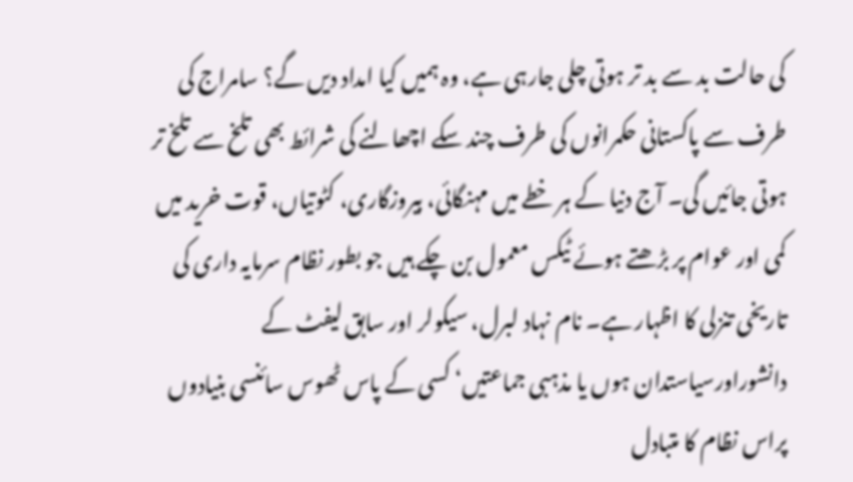کی حالت بد سے بد تر ہوتی چلی جارہی ہے، وہ ہمیں کیا امداد دیں گے؟ سامراج کی طرف سے پاکستانی حکمرانوں کی طرف چند سکے اچھالنے کی شرائط بھی تلخ سے تلخ تر ہوتی جائیں گی۔ آج دنیا کے ہر خطے میں مہنگائی، بیروزگاری، کٹوتیاں، قوت خرید میں کمی اور عوام پر بڑھتے ہوئے ٹیکس معمول بن چکے ہیں جو بطور نظام سرمایہ داری کی تاریخی تنزلی کا اظہار ہے۔ نام نہاد لبرل، سیکولر اور سابق لیفٹ کے دانشوراورسیاستدان ہوں یا مذہبی جماعتیں‘ کسی کے پاس ٹھوس سائنسی بنیادوں پراس نظام کا متبادل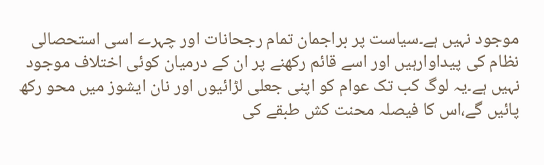موجود نہیں ہے۔سیاست پر براجمان تمام رجحانات اور چہرے اسی استحصالی نظام کی پیداوارہیں اور اسے قائم رکھنے پر ان کے درمیان کوئی اختلاف موجود نہیں ہے۔یہ لوگ کب تک عوام کو اپنی جعلی لڑائیوں اور نان ایشوز میں محو رکھ پائیں گے،اس کا فیصلہ محنت کش طبقے کی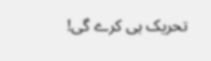تحریک ہی کرے گی!